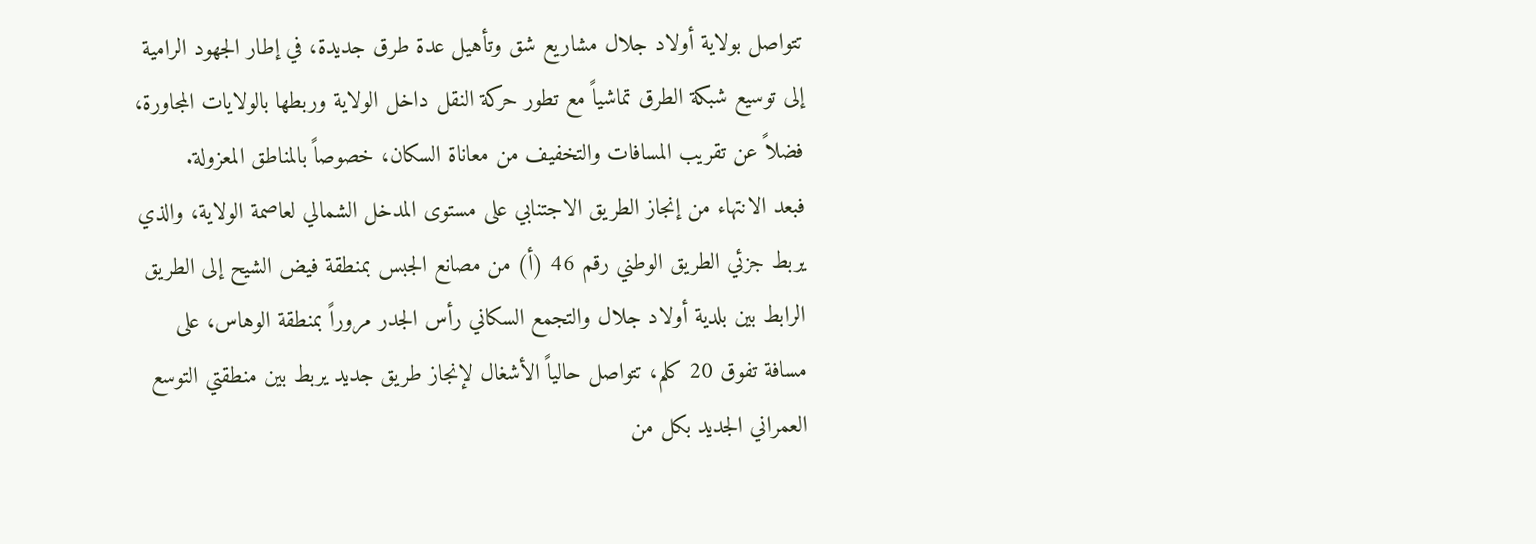تتواصل بولاية أولاد جلال مشاريع شق وتأهيل عدة طرق جديدة، في إطار الجهود الرامية إلى توسيع شبكة الطرق تماشياً مع تطور حركة النقل داخل الولاية وربطها بالولايات المجاورة، فضلاً عن تقريب المسافات والتخفيف من معاناة السكان، خصوصاً بالمناطق المعزولة.
فبعد الانتهاء من إنجاز الطريق الاجتنابي على مستوى المدخل الشمالي لعاصمة الولاية، والذي يربط جزئي الطريق الوطني رقم 46 (أ) من مصانع الجبس بمنطقة فيض الشيح إلى الطريق الرابط بين بلدية أولاد جلال والتجمع السكاني رأس الجدر مروراً بمنطقة الوهاس، على مسافة تفوق 20 كلم، تتواصل حالياً الأشغال لإنجاز طريق جديد يربط بين منطقتي التوسع العمراني الجديد بكل من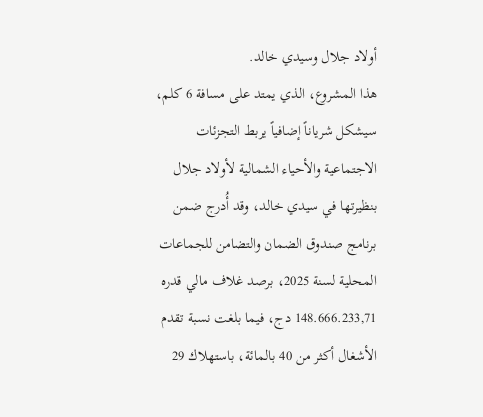أولاد جلال وسيدي خالد.
هذا المشروع، الذي يمتد على مسافة 6 كلم، سيشكل شرياناً إضافياً يربط التجزئات الاجتماعية والأحياء الشمالية لأولاد جلال بنظيرتها في سيدي خالد، وقد أُدرج ضمن برنامج صندوق الضمان والتضامن للجماعات المحلية لسنة 2025، برصد غلاف مالي قدره 148.666.233,71 دج، فيما بلغت نسبة تقدم الأشغال أكثر من 40 بالمائة، باستهلاك 29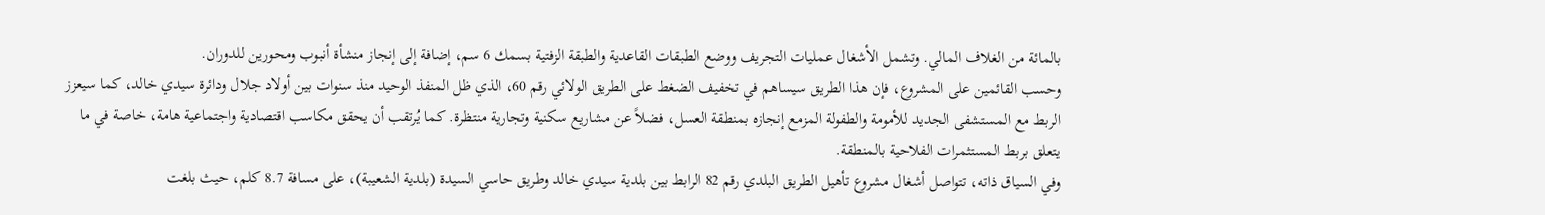بالمائة من الغلاف المالي. وتشمل الأشغال عمليات التجريف ووضع الطبقات القاعدية والطبقة الزفتية بسمك 6 سم، إضافة إلى إنجاز منشأة أنبوب ومحورين للدوران.
وحسب القائمين على المشروع، فإن هذا الطريق سيساهم في تخفيف الضغط على الطريق الولائي رقم 60، الذي ظل المنفذ الوحيد منذ سنوات بين أولاد جلال ودائرة سيدي خالد، كما سيعزز الربط مع المستشفى الجديد للأمومة والطفولة المزمع إنجازه بمنطقة العسل، فضلاً عن مشاريع سكنية وتجارية منتظرة. كما يُرتقب أن يحقق مكاسب اقتصادية واجتماعية هامة، خاصة في ما يتعلق بربط المستثمرات الفلاحية بالمنطقة.
وفي السياق ذاته، تتواصل أشغال مشروع تأهيل الطريق البلدي رقم 82 الرابط بين بلدية سيدي خالد وطريق حاسي السيدة (بلدية الشعيبة)، على مسافة 8.7 كلم، حيث بلغت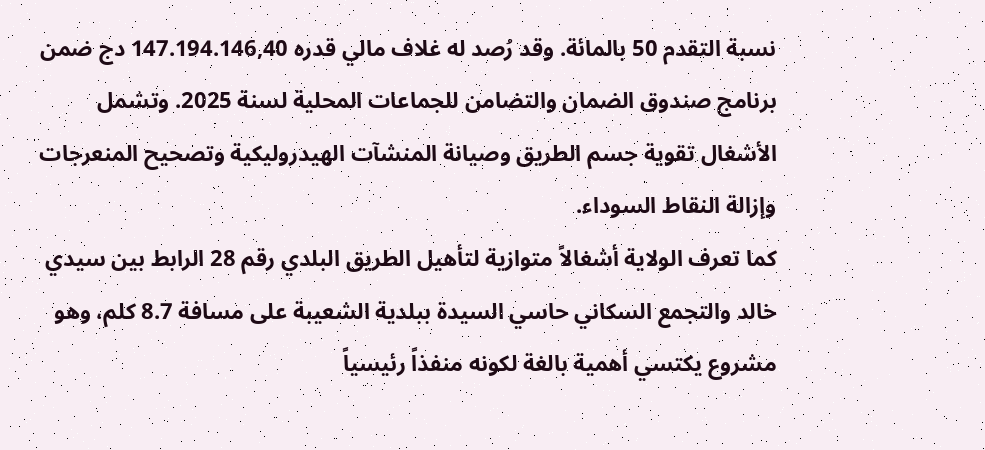نسبة التقدم 50 بالمائة. وقد رُصد له غلاف مالي قدره 147.194.146,40 دج ضمن برنامج صندوق الضمان والتضامن للجماعات المحلية لسنة 2025. وتشمل الأشغال تقوية جسم الطريق وصيانة المنشآت الهيدروليكية وتصحيح المنعرجات وإزالة النقاط السوداء.
كما تعرف الولاية أشغالاً متوازية لتأهيل الطريق البلدي رقم 28 الرابط بين سيدي خالد والتجمع السكاني حاسي السيدة ببلدية الشعيبة على مسافة 8.7 كلم، وهو مشروع يكتسي أهمية بالغة لكونه منفذاً رئيسياً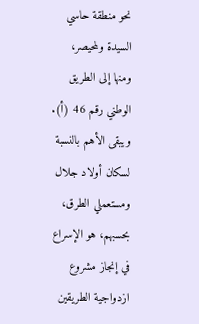نحو منطقة حاسي السيدة ولمحيصر، ومنها إلى الطريق الوطني رقم 46 (أ).
ويبقى الأهم بالنسبة لسكان أولاد جلال ومستعملي الطرق، بحسبهم، هو الإسراع في إنجاز مشروع ازدواجية الطريقين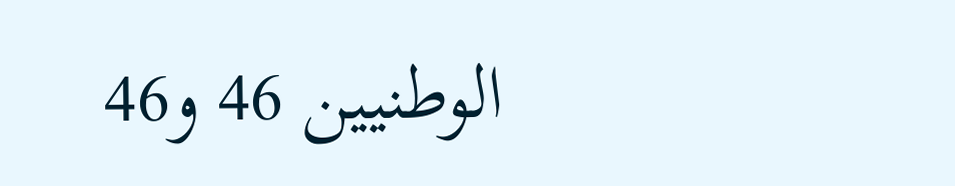الوطنيين 46 و46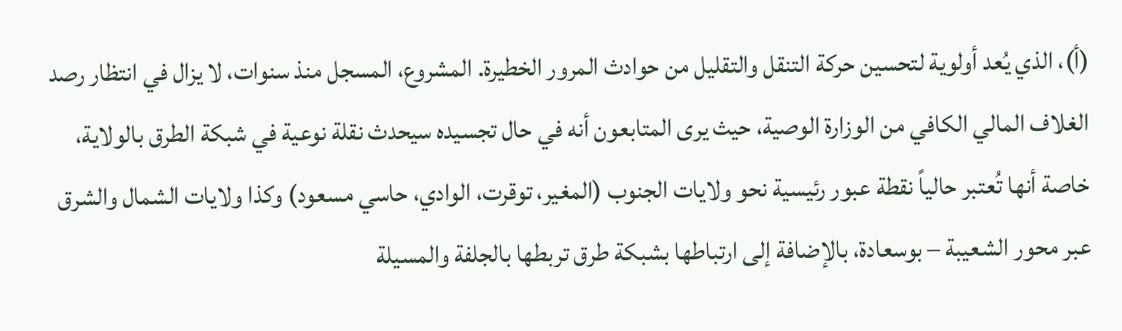(أ)، الذي يُعد أولوية لتحسين حركة التنقل والتقليل من حوادث المرور الخطيرة. المشروع، المسجل منذ سنوات، لا يزال في انتظار رصد الغلاف المالي الكافي من الوزارة الوصية، حيث يرى المتابعون أنه في حال تجسيده سيحدث نقلة نوعية في شبكة الطرق بالولاية، خاصة أنها تُعتبر حالياً نقطة عبور رئيسية نحو ولايات الجنوب (المغير، توقرت، الوادي، حاسي مسعود) وكذا ولايات الشمال والشرق عبر محور الشعيبة – بوسعادة، بالإضافة إلى ارتباطها بشبكة طرق تربطها بالجلفة والمسيلة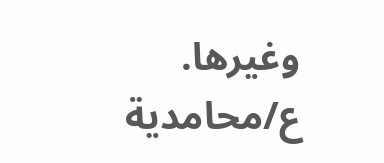وغيرها.
ع/محامدية